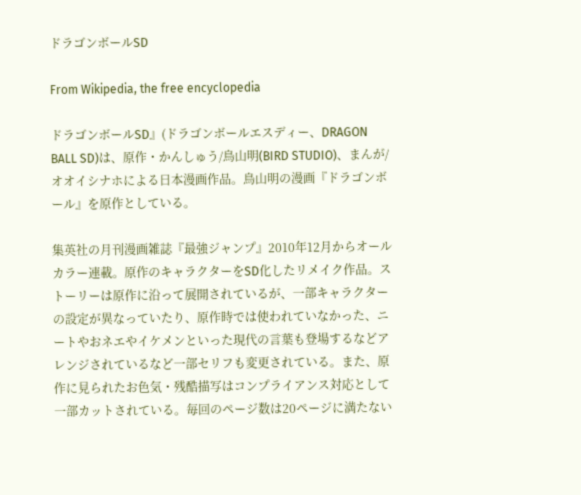ドラゴンボールSD

From Wikipedia, the free encyclopedia

ドラゴンボールSD』(ドラゴンボールエスディー、DRAGON BALL SD)は、原作・かんしゅう/鳥山明(BIRD STUDIO)、まんが/オオイシナホによる日本漫画作品。鳥山明の漫画『ドラゴンボール』を原作としている。

集英社の月刊漫画雑誌『最強ジャンプ』2010年12月からオールカラー連載。原作のキャラクターをSD化したリメイク作品。ストーリーは原作に沿って展開されているが、一部キャラクターの設定が異なっていたり、原作時では使われていなかった、ニートやおネエやイケメンといった現代の言葉も登場するなどアレンジされているなど一部セリフも変更されている。また、原作に見られたお色気・残酷描写はコンプライアンス対応として一部カットされている。毎回のページ数は20ページに満たない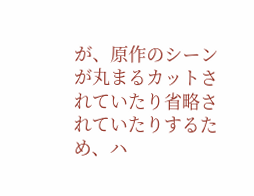が、原作のシーンが丸まるカットされていたり省略されていたりするため、ハ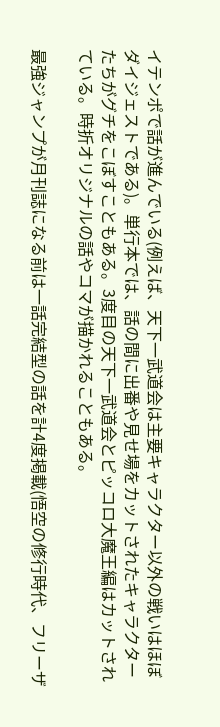イテンポで話が進んでいる(例えば、天下一武道会は主要キャラクター以外の戦いはほぼダイジェストである)。単行本では、話の間に出番や見せ場をカットされたキャラクターたちがグチをこぼすこともある。3度目の天下一武道会とピッコロ大魔王編はカットされている。時折オリジナルの話やコマが描かれることもある。

最強ジャンプが月刊誌になる前は一話完結型の話を計4度掲載(悟空の修行時代、フリーザ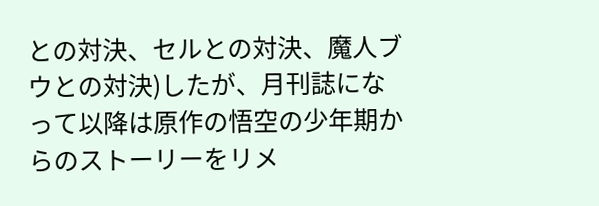との対決、セルとの対決、魔人ブウとの対決)したが、月刊誌になって以降は原作の悟空の少年期からのストーリーをリメ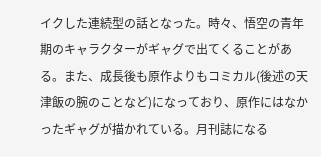イクした連続型の話となった。時々、悟空の青年期のキャラクターがギャグで出てくることがある。また、成長後も原作よりもコミカル(後述の天津飯の腕のことなど)になっており、原作にはなかったギャグが描かれている。月刊誌になる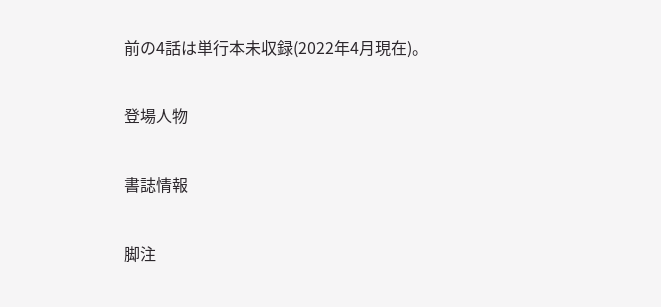前の4話は単行本未収録(2022年4月現在)。

登場人物

書誌情報

脚注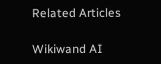Related Articles

Wikiwand AI